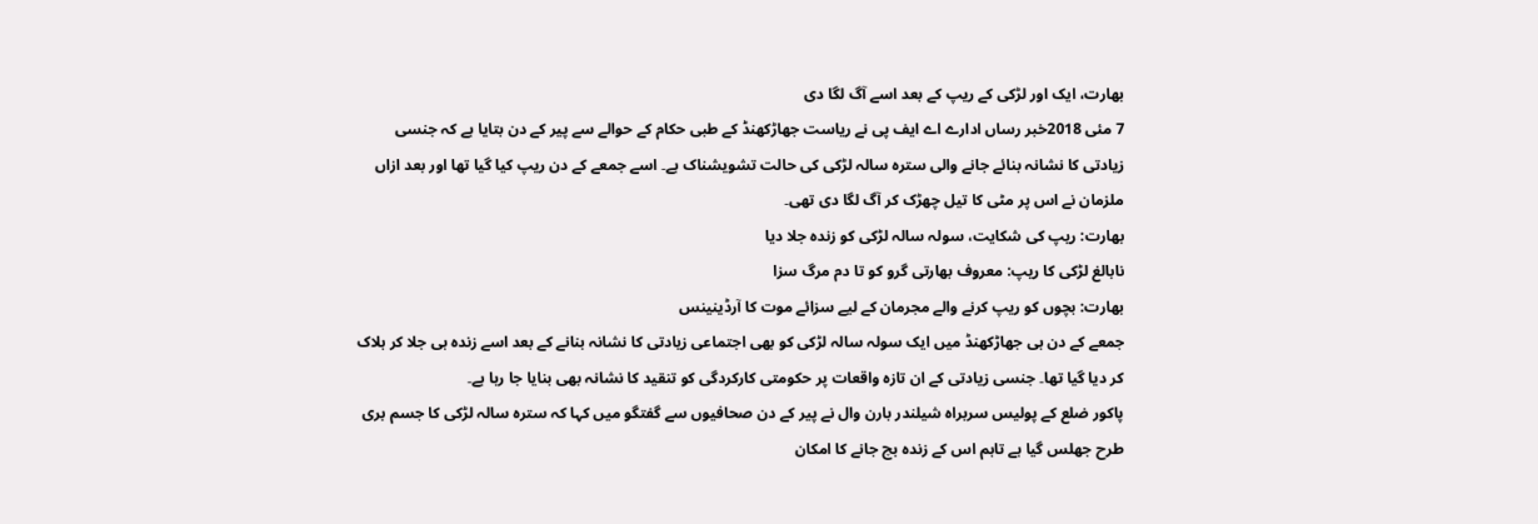بھارت، ایک اور لڑکی کے ریپ کے بعد اسے آگ لگا دی
7 مئی 2018خبر رساں ادارے اے ایف پی نے ریاست جھاڑکھنڈ کے طبی حکام کے حوالے سے پیر کے دن بتایا ہے کہ جنسی زیادتی کا نشانہ بنائے جانے والی سترہ سالہ لڑکی کی حالت تشویشناک ہے۔ اسے جمعے کے دن ریپ کیا گیا تھا اور بعد ازاں ملزمان نے اس پر مٹی کا تیل چھڑک کر آگ لگا دی تھی۔
بھارت: ریپ کی شکایت، سولہ سالہ لڑکی کو زندہ جلا دیا
نابالغ لڑکی کا ریپ: معروف بھارتی گرو کو تا دم مرگ سزا
بھارت: بچوں کو ریپ کرنے والے مجرمان کے لیے سزائے موت کا آرڈینینس
جمعے کے دن ہی جھاڑکھنڈ میں ایک سولہ سالہ لڑکی کو بھی اجتماعی زیادتی کا نشانہ بنانے کے بعد اسے زندہ ہی جلا کر ہلاک کر دیا گیا تھا۔ جنسی زیادتی کے ان تازہ واقعات پر حکومتی کارکردگی کو تنقید کا نشانہ بھی بنایا جا رہا ہے۔
پاکور ضلع کے پولیس سربراہ شیلندر بارن وال نے پیر کے دن صحافیوں سے گفتگو میں کہا کہ سترہ سالہ لڑکی کا جسم بری طرح جھلس گیا ہے تاہم اس کے زندہ بچ جانے کا امکان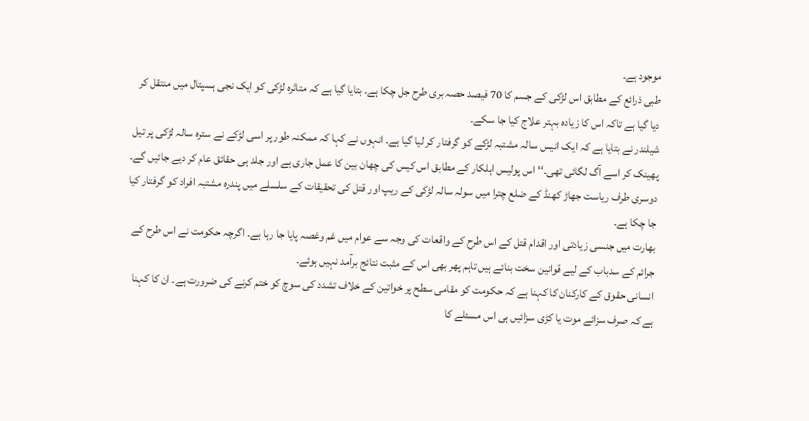موجود ہے۔
طبی ذرائع کے مطابق اس لڑکی کے جسم کا 70 فیصد حصہ بری طرح جل چکا ہے۔ بتایا گیا ہے کہ متاثرہ لڑکی کو ایک نجی ہسپتال میں منتقل کر دیا گیا ہے تاکہ اس کا زیادہ بہتر علاج کیا جا سکے۔
شیلندر نے بتایا ہے کہ ایک انیس سالہ مشتبہ لڑکے کو گرفتار کر لیا گیا ہے۔ انہوں نے کہا کہ ممکنہ طور پر اسی لڑکے نے سترہ سالہ لڑکی پر تیل پھینک کر اسے آگ لگائی تھی۔‘‘ اس پولیس اہلکار کے مطابق اس کیس کی چھان بین کا عمل جاری ہے اور جلد ہی حقائق عام کر دیے جائیں گے۔
دوسری طرف ریاست جھاڑ کھنڈ کے ضلع چترا میں سولہ سالہ لڑکی کے ریپ اور قتل کی تحقیقات کے سلسلے میں پندرہ مشتبہ افراد کو گرفتار کیا جا چکا ہے۔
بھارت میں جنسی زیادتی اور اقدام قتل کے اس طرح کے واقعات کی وجہ سے عوام میں غم وغصہ پایا جا رہا ہے۔ اگرچہ حکومت نے اس طرح کے جرائم کے سدباب کے لیے قوانین سخت بنائے ہیں تاہم پھر بھی اس کے مثبت نتائج برآمد نہیں ہوئے۔
انسانی حقوق کے کارکنان کا کہنا ہے کہ حکومت کو مقامی سطح پر خواتین کے خلاف تشدد کی سوچ کو ختم کرنے کی ضرورت ہے۔ ان کا کہنا ہے کہ صرف سزائے موت یا کڑی سزائیں ہی اس مسئلے کا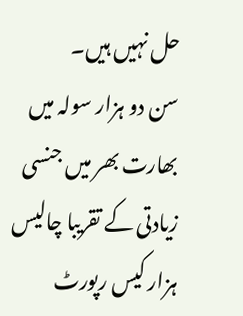حل نہیں ہیں۔
سن دو ہزار سولہ میں بھارت بھر میں جنسی زیادتی کے تقریبا چالیس ہزار کیس رپورٹ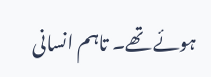ہوئے تھے۔ تاہم انسانی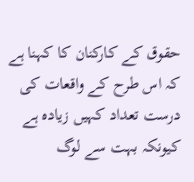حقوق کے کارکنان کا کہنا ہے کہ اس طرح کے واقعات کی درست تعداد کہیں زیادہ ہے کیونکہ بہت سے لوگ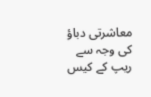معاشرتی دباؤ کی وجہ سے ریپ کے کیس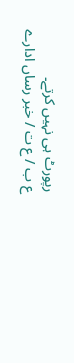رپورٹ ہی نہیں کرتے۔
ع ب / ع ت / خبر رساں ادارے